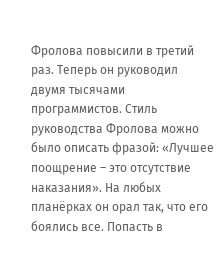Фролова повысили в третий раз. Теперь он руководил двумя тысячами программистов. Стиль руководства Фролова можно было описать фразой: «Лучшее поощрение – это отсутствие наказания». На любых планёрках он орал так, что его боялись все. Попасть в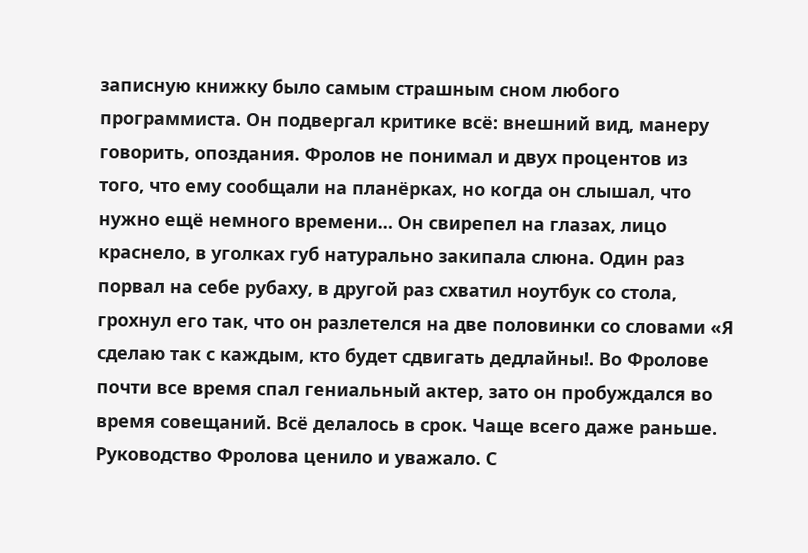записную книжку было самым страшным сном любого программиста. Он подвергал критике всё: внешний вид, манеру говорить, опоздания. Фролов не понимал и двух процентов из того, что ему сообщали на планёрках, но когда он слышал, что нужно ещё немного времени… Он свирепел на глазах, лицо краснело, в уголках губ натурально закипала слюна. Один раз порвал на себе рубаху, в другой раз схватил ноутбук со стола, грохнул его так, что он разлетелся на две половинки со словами «Я сделаю так с каждым, кто будет сдвигать дедлайны!. Во Фролове почти все время спал гениальный актер, зато он пробуждался во время совещаний. Всё делалось в срок. Чаще всего даже раньше. Руководство Фролова ценило и уважало. С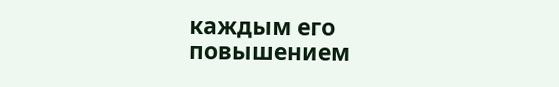каждым его повышением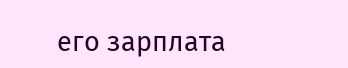его зарплата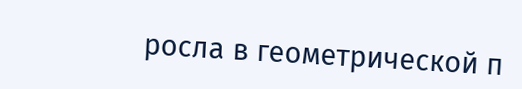росла в геометрической п